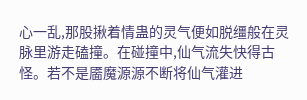心一乱,那股揪着情蛊的灵气便如脱缰般在灵脉里游走磕撞。在碰撞中,仙气流失快得古怪。若不是靥魔源源不断将仙气灌进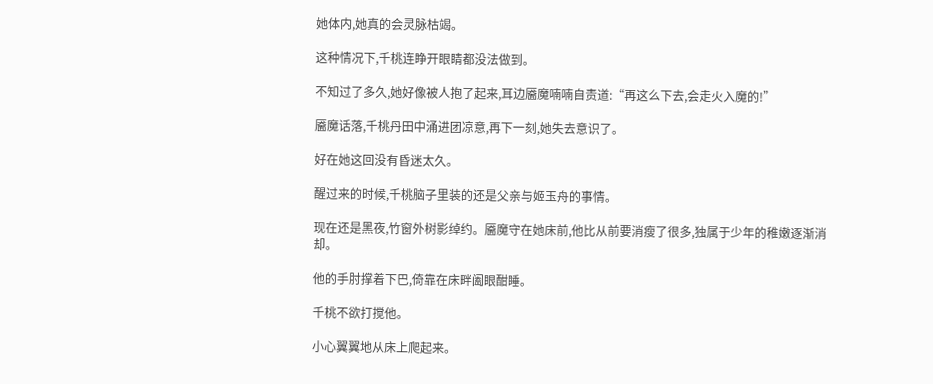她体内,她真的会灵脉枯竭。

这种情况下,千桃连睁开眼睛都没法做到。

不知过了多久,她好像被人抱了起来,耳边靥魔喃喃自责道:“再这么下去,会走火入魔的!”

靥魔话落,千桃丹田中涌进团凉意,再下一刻,她失去意识了。

好在她这回没有昏迷太久。

醒过来的时候,千桃脑子里装的还是父亲与姬玉舟的事情。

现在还是黑夜,竹窗外树影绰约。靥魔守在她床前,他比从前要消瘦了很多,独属于少年的稚嫩逐渐消却。

他的手肘撑着下巴,倚靠在床畔阖眼酣睡。

千桃不欲打搅他。

小心翼翼地从床上爬起来。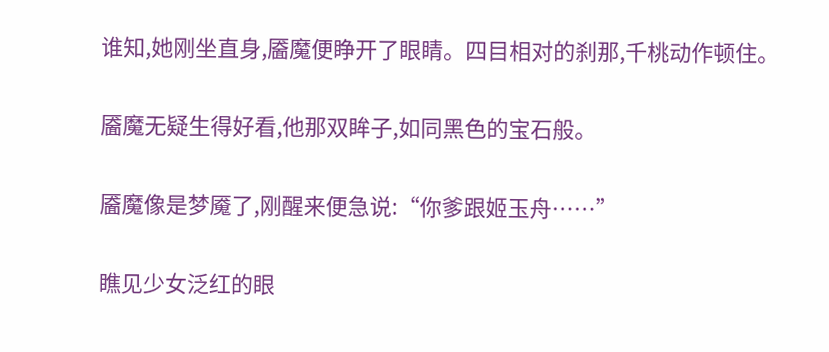谁知,她刚坐直身,靥魔便睁开了眼睛。四目相对的刹那,千桃动作顿住。

靥魔无疑生得好看,他那双眸子,如同黑色的宝石般。

靥魔像是梦魇了,刚醒来便急说:“你爹跟姬玉舟……”

瞧见少女泛红的眼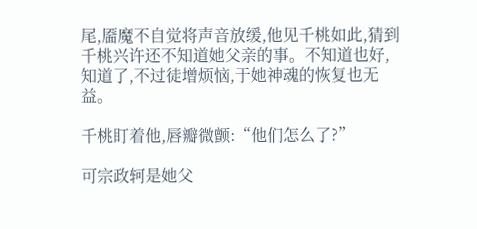尾,靥魔不自觉将声音放缓,他见千桃如此,猜到千桃兴许还不知道她父亲的事。不知道也好,知道了,不过徒增烦恼,于她神魂的恢复也无益。

千桃盯着他,唇瓣微颤:“他们怎么了?”

可宗政轲是她父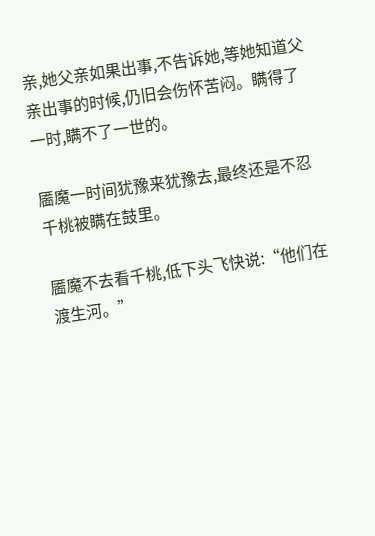亲,她父亲如果出事,不告诉她,等她知道父亲出事的时候,仍旧会伤怀苦闷。瞒得了一时,瞒不了一世的。

靥魔一时间犹豫来犹豫去,最终还是不忍千桃被瞒在鼓里。

靥魔不去看千桃,低下头飞快说:“他们在渡生河。”